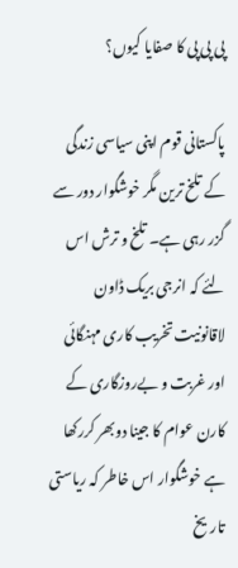پی پی پی کا صفایا کیوں؟

پاکستانی قوم اپنی سیاسی زندگی کے تلخ ترین مگر خوشگوار دور سے گزر رہی ہے۔ تلخ و ترش اس لئے کہ انرجی بریک ڈاون لاقانونیت تخریب کاری مہنگائی اور غربت و بےروزگاری کے کارن عوام کا جینا دوبھر کررکھا ہے خوشگوار اس خاطر کہ ریاستی تاریخ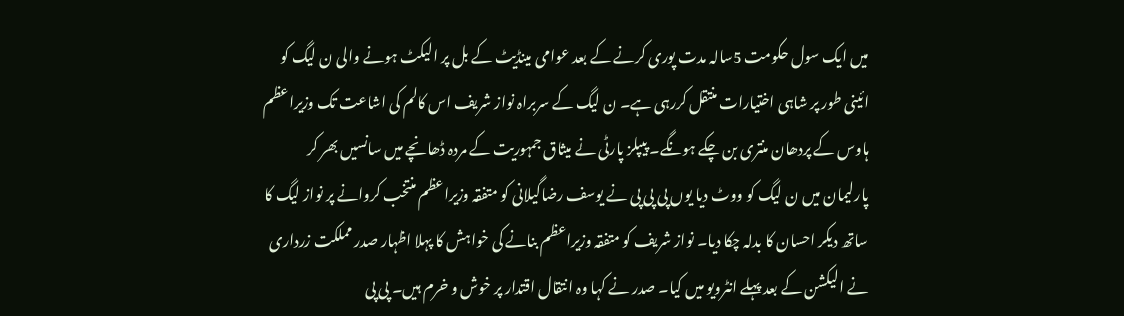میں ایک سول حکومت 5سالہ مدت پوری کرنے کے بعد عوامی مینڈیٹ کے بل پر الیکٹ ہونے والی ن لیگ کو ائینی طور پر شاہی اختیارات منتقل کررہی ہے۔ ن لیگ کے سربراہ نواز شریف اس کالم کی اشاعت تک وزیراعظم ہاوس کے پردھان منتری بن چکے ہونگے۔ پیپلز پارٹی نے میثاق جمہوریت کے مردہ ڈھانچے میں سانسیں بھر کر پارلیمان میں ن لیگ کو ووٹ دیا یوں پی پی پی نے یوسف رضاگیلانی کو متفقہ وزیراعظم منتخب کروانے پر نواز لیگ کا ساتھ دیکر احسان کا بدلہ چکا دیا۔ نواز شریف کو متفقہ وزیراعظم بنانے کی خواہش کا پہلا اظہار صدر مملکت زرداری نے الیکشن کے بعد پہلے انٹرویو میں کیا۔ صدر نے کہا وہ انتقال اقتدار پر خوش و خرم ہیں۔ پی پی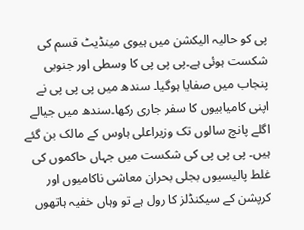پی کو حالیہ الیکشن میں ہیوی مینڈیٹ قسم کی شکست ہوئی ہے۔پی پی پی کا وسطی اور جنوبی پنجاب میں صفایا ہوگیا۔ سندھ میں پی پی پی نے اپنی کامیابیوں کا سفر جاری رکھا۔سندھ میں جیالے اگلے پانچ سالوں تک وزیراعلی ہاوس کے مالک بن گئے ہیں۔ پی پی پی کی شکست میں جہاں حاکموں کی غلط پالیسیوں بجلی بحران معاشی ناکامیوں اور کرپشن کے سیکنڈلز کا رول ہے تو وہاں خفیہ ہاتھوں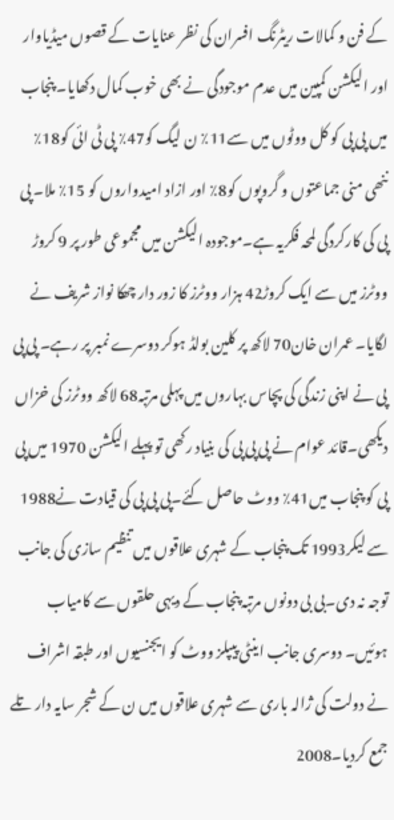کے فن و کمالات ریٹرنگ افسران کی نظر عنایات کے قصوں میڈیاوار اور الیکشن کمپین میں عدم موجودگی نے بھی خوب کمال دکھایا۔ پنجاب میں پی پی کو کل ووٹوں میں سے11٪ ن لیگ کو47٪ پی ٹی ائی کو18٪ ننھی منی جماعتوں و گروپوں کو8٪ اور ازاد امیدواروں کو 15٪ ملا۔ پی پی کی کارکردگی لمحہ فکریہ ہے۔موجودہ الیکشن میں مجموعی طور پر 9 کروڑ ووٹرز میں سے ایک کروڑ42 ہزار ووٹرز کا زور دار چھکا نواز شریف نے لگایا۔ عمران خان70 لاکھ پر کلین بولڈ ہوکر دوسرے نمبر پر رہے۔ پی پی پی نے اپنی زندگی کی پچاس بہاروں میں پہلی مرتبہ68 لاکھ ووٹرز کی خزاں دیکھی۔قائد عوام نے پی پی پی کی بنیاد رکھی تو پہلے الیکشن 1970 میں پی پی کو پنجاب میں41٪ ووٹ حاصل کئے۔پی پی پی کی قیادت نے1988 سے لیکر1993 تک پنجاب کے شہری علاقوں میں تنظیم سازی کی جانب توجہ نہ دی۔بی بی دونوں مرتبہ پنجاب کے دیہی حلقوں سے کامیاب ہوئیں۔ دوسری جانب اینٹی پیپلز ووٹ کو ایجنسیوں اور طبقہ اشراف نے دولت کی ژالہ باری سے شہری علاقوں میں ن کے شجر سایہ دار تلے جمع کردیا۔2008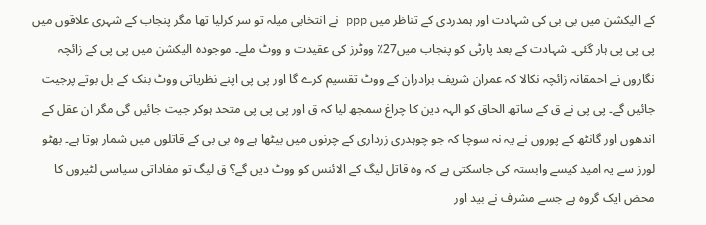کے الیکشن میں بی بی کی شہادت اور ہمدردی کے تناظر میں ppp نے انتخابی میلہ تو سر کرلیا تھا مگر پنجاب کے شہری علاقوں میں پی پی پی ہار گئی۔ شہادت کے بعد پارٹی کو پنجاب میں27٪ ووٹرز کی عقیدت و ووٹ ملے۔ موجودہ الیکشن میں پی پی کے زائچہ نگاروں نے احمقانہ زائچہ نکالا کہ عمران شریف برادران کے ووٹ تقسیم کرے گا اور پی پی اپنے نظریاتی ووٹ بنک کے بل بوتے پرجیت جائیں گے۔ پی پی نے ق کے ساتھ الحاق کو الہہ دین کا چراغ سمجھ لیا کہ ق اور پی پی پی متحد ہوکر جیت جائیں گی مگر ان عقل کے اندھوں اور گانٹھ کے پوروں نے یہ نہ سوچا کہ جو چوہدری زرداری کے چرنوں میں بیٹھا ہے وہ بی بی کے قاتلوں میں شمار ہوتا ہے۔ بھٹو لورز سے یہ امید کیسے وابستہ کی جاسکتی ہے کہ وہ قاتل لیگ کے الائنس کو ووٹ دیں گے؟ ق لیگ تو مفاداتی سیاسی لٹیروں کا محض ایک گروہ ہے جسے مشرف نے بید اور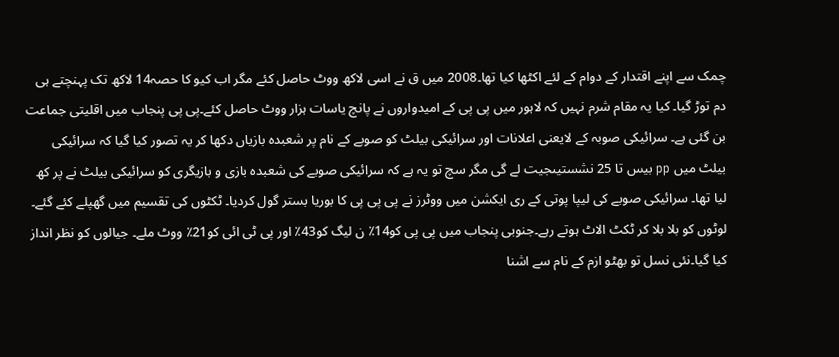چمک سے اپنے اقتدار کے دوام کے لئے اکٹھا کیا تھا۔2008 میں ق نے اسی لاکھ ووٹ حاصل کئے مگر اب کیو کا حصہ14 لاکھ تک پہنچتے ہی دم توڑ گیا۔ کیا یہ مقام شرم نہیں کہ لاہور میں پی پی کے امیدواروں نے پانچ یاسات ہزار ووٹ حاصل کئے۔پی پی پنجاب میں اقلیتی جماعت بن گئی ہے۔ سرائیکی صوبہ کے لایعنی اعلانات اور سرائیکی بیلٹ کو صوبے کے نام پر شعبدہ بازیاں دکھا کر یہ تصور کیا گیا کہ سرائیکی بیلٹ میں pp بیس تا 25 نشستیںجیت لے گی مگر سچ تو یہ ہے کہ سرائیکی صوبے کی شعبدہ بازی و بازیگری کو سرائیکی بیلٹ نے پر کھ لیا تھا۔ سرائیکی صوبے کی لیپا پوتی کے ری ایکشن میں ووٹرز نے پی پی پی کا بوریا بستر گول کردیا۔ ٹکٹوں کی تقسیم میں گھپلے کئے گئے۔ لوٹوں کو بلا بلا کر ٹکٹ الاٹ ہوتے رہے۔جنوبی پنجاب میں پی پی کو14٪ ن لیگ کو43٪ اور پی ٹی ائی کو21٪ ووٹ ملے۔ جیالوں کو نظر انداز کیا گیا۔نئی نسل تو بھٹو ازم کے نام سے اشنا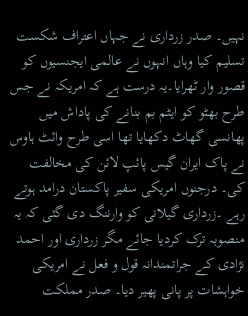نہیں۔ صدر زرداری نے جہاں اعتراف شکست تسلیم کیا وہاں انہوں نے عالمی ایجنسیوں کو قصور وار ٹھرایا۔یہ درست ہے کہ امریکہ نے جس طرح بھٹو کو ایٹم بم بنانے کی پاداش میں پھانسی گھاٹ دکھایا تھا اسی طرح وائٹ ہاوس نے پاک ایران گیس پائپ لائن کی مخالفت کی۔ درجنوں امریکی سفیر پاکستان درامد ہوتے رہے ۔زرداری گیلانی کو وارننگ دی گئی کہ یہ منصوبہ ترک کردیا جائے مگر زرداری اور احمد نژادی کے جراتمندانہ قول و فعل نے امریکی خواہشات پر پانی پھیر دیا۔ صدر مملکت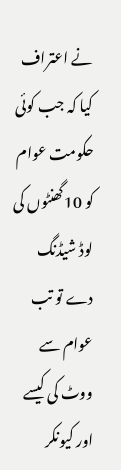نے اعتراف کیا کہ جب کوئی حکومت عوام کو 10گھنٹوں کی لوڈ شیڈنگ دے تو تب عوام سے ووٹ کی کیسے اور کیونکر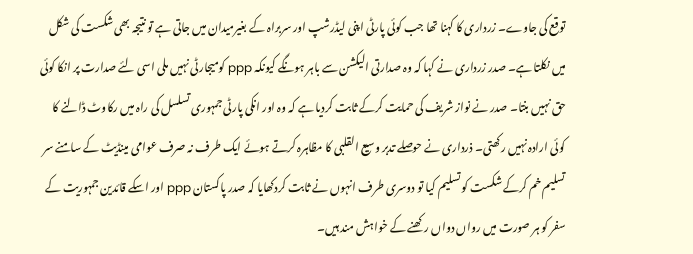توقع کی جاوے۔ زرداری کا کہنا تھا جب کوئی پارٹی اپنی لیڈرشپ اور سربراہ کے بغیرمیدان میں جاتی ہے تو نتیجہ بھی شکست کی شکل میں نکلتا ہے۔ صدر زرداری نے کہا کہ وہ صدارتی الیکشن سے باہر ہونگے کیونکہ ppp کومیجارٹی نہیں ملی اسی لئے صدارت پر انکا کوئی حق نہیں بنتا۔ صدر نے نواز شریف کی حمایت کرکے ثابت کردیا ہے کہ وہ اور انکی پارٹی جمہوری تسلسل کی راہ میں رکاوٹ ڈالنے کا کوئی ارادہ نہیں رکھتی۔ ذرداری نے حوصلے تدبر وسیع القلبی کا مظاہرہ کرتے ہوئے ایک طرف نہ صرف عوامی مینڈیٹ کے سامنے سر تسلیم خم کرکے شکست کو تسلیم کیا تو دوسری طرف انہوں نے ثابت کردکھایا کہ صدر پاکستان ppp اور اسکے قائدین جمہوریت کے سفر کو ہر صورت میں رواں دواں رکھنے کے خواہش مند ہیں۔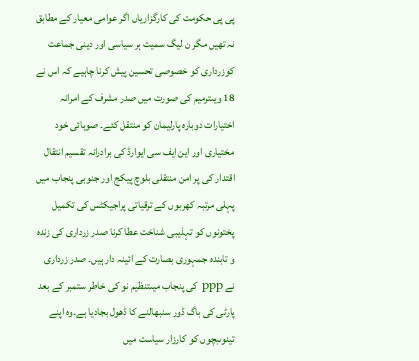پی پی حکومت کی کارگزاریاں اگر عوامی معیار کے مطابق نہ تھیں مگر ن لیگ سمیت ہر سیاسی اور دینی جماعت کوزرداری کو خصوصی تحسین پیش کرنا چاہیے کہ اس نے 18 ویںترمیم کی صورت میں صدر مشرف کے امرانہ اختیارات دوبارہ پارلیمان کو منتقل کئے۔ صوبائی خود مختیاری اور این ایف سی ایوارڈ کی برادرانہ تقسیم انتقال اقتدار کی پر امن منتقلی بلوچ پیکج اور جنوبی پنجاب میں پہلی مرتبہ کھربوں کے ترقیاتی پراجیکٹس کی تکمیل پختونوں کو تہذیبی شناخت عطا کرنا صدر زرداری کی زندہ و تابندہ جمہوری بصارت کے ائینہ دار ہیں۔ صدر زرداری نے ppp کی پنجاب میںتنظیم نو کی خاطر ستمبر کے بعد پارٹی کی باگ ڈور سنبھالنے کا ڈھول بجادیا ہے۔وہ اپنے تینوںبچوں کو کارزار سیاست میں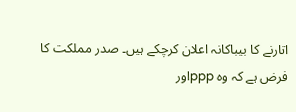اتارنے کا بیباکانہ اعلان کرچکے ہیں۔ صدر مملکت کا فرض ہے کہ وہ pppاور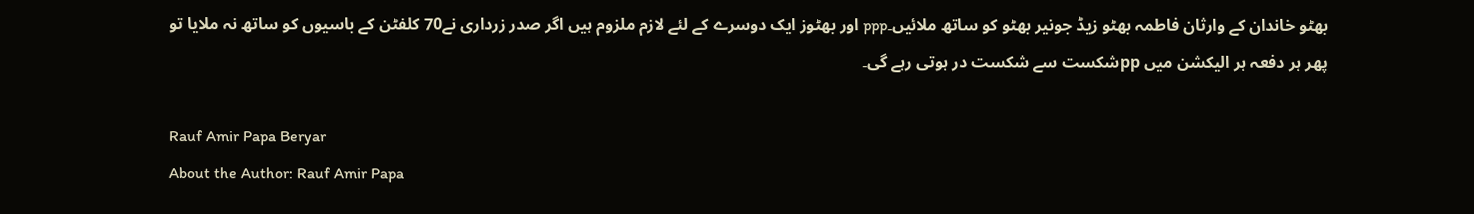بھٹو خاندان کے وارثان فاطمہ بھٹو زیڈ جونیر بھٹو کو ساتھ ملائیں۔ppp اور بھٹوز ایک دوسرے کے لئے لازم ملزوم ہیں اگر صدر زرداری نے70 کلفٹن کے باسیوں کو ساتھ نہ ملایا تو پھر ہر دفعہ ہر الیکشن میں ppشکست سے شکست در ہوتی رہے گی۔

Rauf Amir Papa Beryar
About the Author: Rauf Amir Papa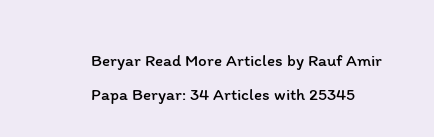Beryar Read More Articles by Rauf Amir Papa Beryar: 34 Articles with 25345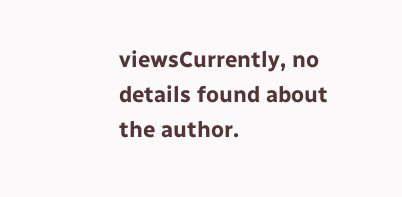viewsCurrently, no details found about the author.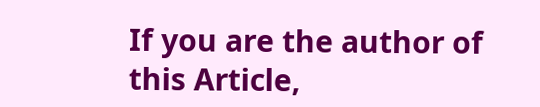If you are the author of this Article,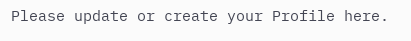Please update or create your Profile here.